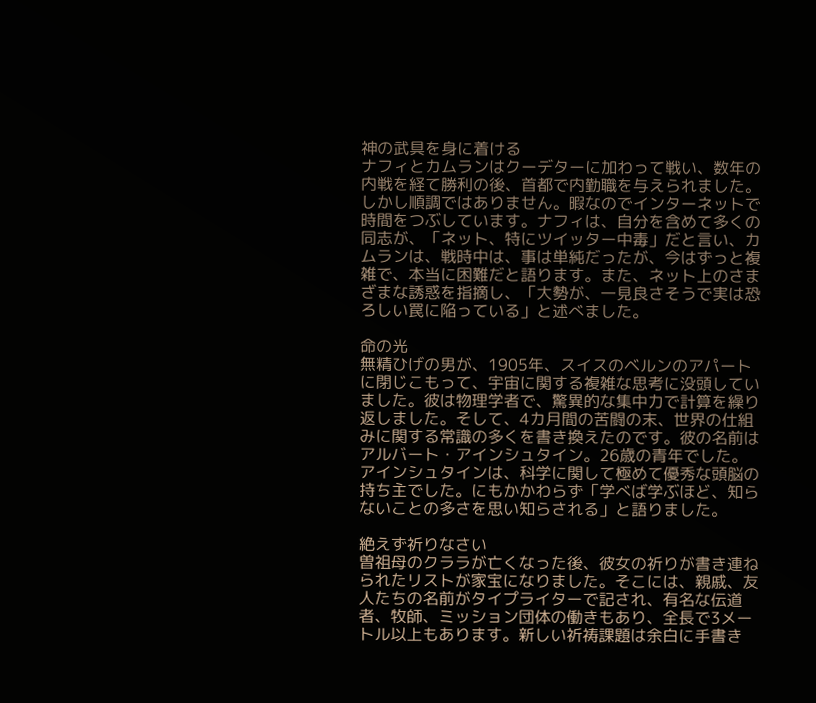神の武具を身に着ける
ナフィとカムランはクーデターに加わって戦い、数年の内戦を経て勝利の後、首都で内勤職を与えられました。しかし順調ではありません。暇なのでインターネットで時間をつぶしています。ナフィは、自分を含めて多くの同志が、「ネット、特にツイッター中毒」だと言い、カムランは、戦時中は、事は単純だったが、今はずっと複雑で、本当に困難だと語ります。また、ネット上のさまざまな誘惑を指摘し、「大勢が、一見良さそうで実は恐ろしい罠に陥っている」と述べました。

命の光
無精ひげの男が、1905年、スイスのベルンのアパートに閉じこもって、宇宙に関する複雑な思考に没頭していました。彼は物理学者で、驚異的な集中力で計算を繰り返しました。そして、4カ月間の苦闘の末、世界の仕組みに関する常識の多くを書き換えたのです。彼の名前はアルバート・アインシュタイン。26歳の青年でした。アインシュタインは、科学に関して極めて優秀な頭脳の持ち主でした。にもかかわらず「学べば学ぶほど、知らないことの多さを思い知らされる」と語りました。

絶えず祈りなさい
曽祖母のクララが亡くなった後、彼女の祈りが書き連ねられたリストが家宝になりました。そこには、親戚、友人たちの名前がタイプライターで記され、有名な伝道者、牧師、ミッション団体の働きもあり、全長で3メートル以上もあります。新しい祈祷課題は余白に手書き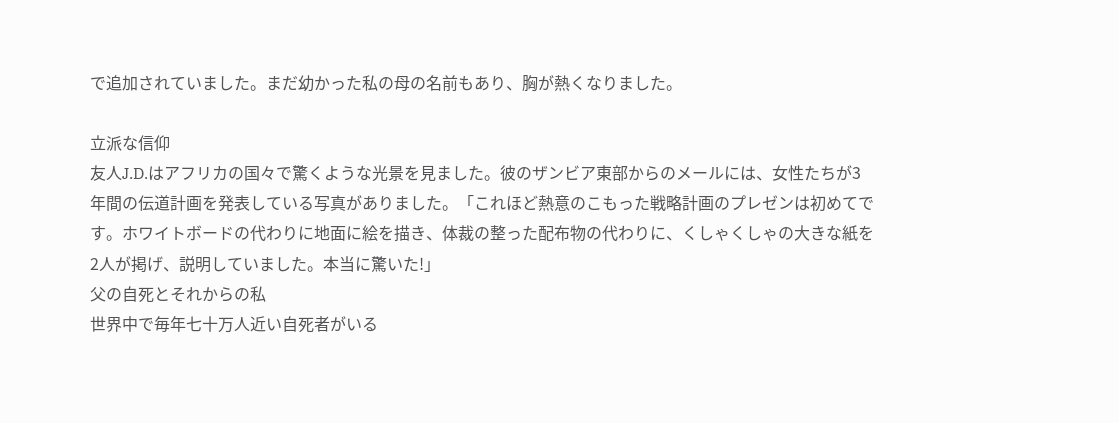で追加されていました。まだ幼かった私の母の名前もあり、胸が熱くなりました。

立派な信仰
友人J.D.はアフリカの国々で驚くような光景を見ました。彼のザンビア東部からのメールには、女性たちが3年間の伝道計画を発表している写真がありました。「これほど熱意のこもった戦略計画のプレゼンは初めてです。ホワイトボードの代わりに地面に絵を描き、体裁の整った配布物の代わりに、くしゃくしゃの大きな紙を2人が掲げ、説明していました。本当に驚いた!」
父の自死とそれからの私
世界中で毎年七十万人近い自死者がいる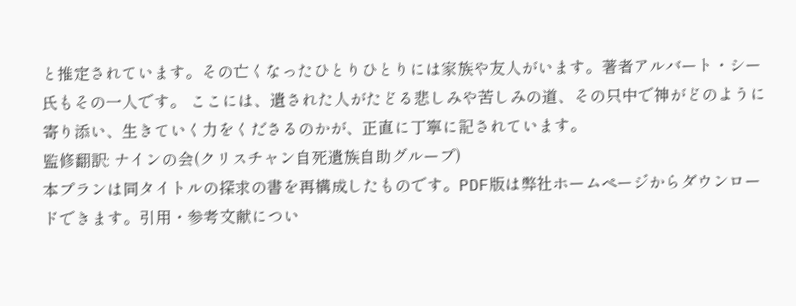と推定されています。その亡くなったひとりひとりには家族や友人がいます。著者アルバート・シー氏もその一人です。 ここには、遺された人がたどる悲しみや苦しみの道、その只中で神がどのように寄り添い、生きていく力をくださるのかが、正直に丁寧に記されています。
監修翻訳: ナインの会(クリスチャン自死遺族自助グループ)
本プランは同タイトルの探求の書を再構成したものです。PDF版は弊社ホームページからダウンロードできます。引用・参考文献につい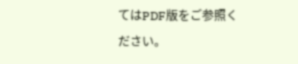てはPDF版をご参照ください。